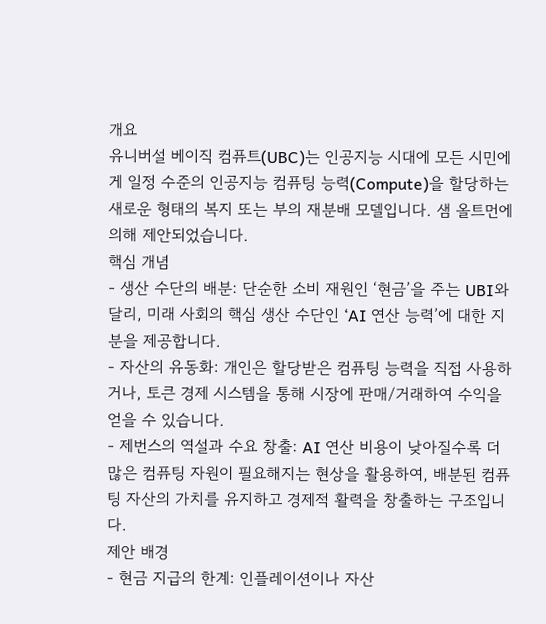개요
유니버설 베이직 컴퓨트(UBC)는 인공지능 시대에 모든 시민에게 일정 수준의 인공지능 컴퓨팅 능력(Compute)을 할당하는 새로운 형태의 복지 또는 부의 재분배 모델입니다. 샘 올트먼에 의해 제안되었습니다.
핵심 개념
- 생산 수단의 배분: 단순한 소비 재원인 ‘현금’을 주는 UBI와 달리, 미래 사회의 핵심 생산 수단인 ‘AI 연산 능력’에 대한 지분을 제공합니다.
- 자산의 유동화: 개인은 할당받은 컴퓨팅 능력을 직접 사용하거나, 토큰 경제 시스템을 통해 시장에 판매/거래하여 수익을 얻을 수 있습니다.
- 제번스의 역설과 수요 창출: AI 연산 비용이 낮아질수록 더 많은 컴퓨팅 자원이 필요해지는 현상을 활용하여, 배분된 컴퓨팅 자산의 가치를 유지하고 경제적 활력을 창출하는 구조입니다.
제안 배경
- 현금 지급의 한계: 인플레이션이나 자산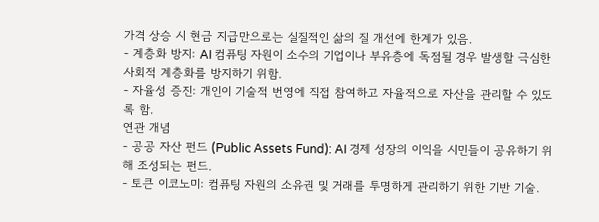가격 상승 시 현금 지급만으로는 실질적인 삶의 질 개선에 한계가 있음.
- 계층화 방지: AI 컴퓨팅 자원이 소수의 기업이나 부유층에 독점될 경우 발생할 극심한 사회적 계층화를 방지하기 위함.
- 자율성 증진: 개인이 기술적 번영에 직접 참여하고 자율적으로 자산을 관리할 수 있도록 함.
연관 개념
- 공공 자산 펀드 (Public Assets Fund): AI 경제 성장의 이익을 시민들이 공유하기 위해 조성되는 펀드.
- 토큰 이코노미: 컴퓨팅 자원의 소유권 및 거래를 투명하게 관리하기 위한 기반 기술.